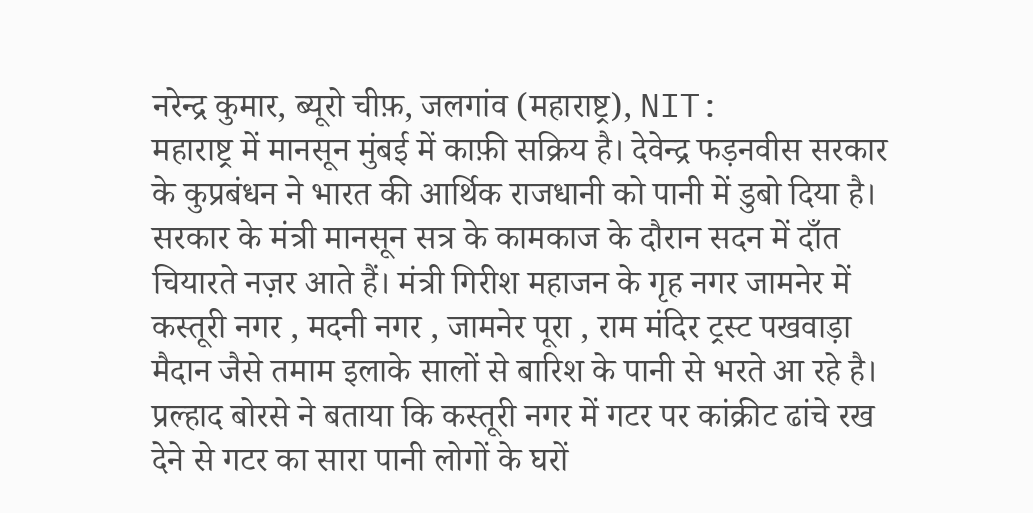नरेन्द्र कुमार, ब्यूरो चीफ़, जलगांव (महाराष्ट्र), NIT:
महाराष्ट्र में मानसून मुंबई में काफ़ी सक्रिय है। देवेन्द्र फड़नवीस सरकार के कुप्रबंधन ने भारत की आर्थिक राजधानी को पानी में डुबो दिया है। सरकार के मंत्री मानसून सत्र के कामकाज के दौरान सदन में दाँत चियारते नज़र आते हैं। मंत्री गिरीश महाजन के गृह नगर जामनेर में कस्तूरी नगर , मदनी नगर , जामनेर पूरा , राम मंदिर ट्रस्ट पखवाड़ा मैदान जैसे तमाम इलाके सालों से बारिश के पानी से भरते आ रहे है। प्रल्हाद बोरसे ने बताया कि कस्तूरी नगर में गटर पर कांक्रीट ढांचे रख देने से गटर का सारा पानी लोगों के घरों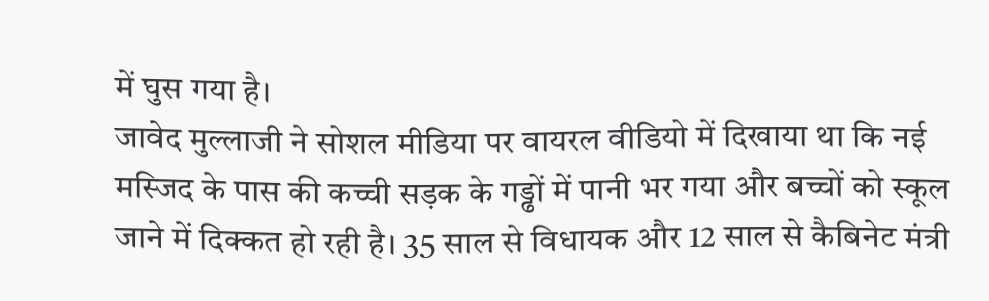में घुस गया है।
जावेद मुल्लाजी ने सोशल मीडिया पर वायरल वीडियो में दिखाया था कि नई मस्जिद के पास की कच्ची सड़क के गड्ढों में पानी भर गया और बच्चों को स्कूल जाने में दिक्कत हो रही है। 35 साल से विधायक और 12 साल से कैबिनेट मंत्री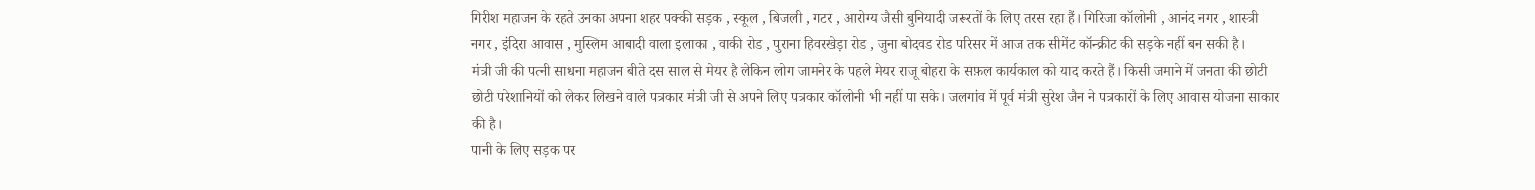गिरीश महाजन के रहते उनका अपना शहर पक्की सड़क , स्कूल , बिजली , गटर , आरोग्य जैसी बुनियादी जरूरतों के लिए तरस रहा हैं। गिरिजा कॉलोनी , आनंद नगर , शास्त्री नगर , इंदिरा आवास , मुस्लिम आबादी वाला इलाका , वाकी रोड , पुराना हिवरखेड़ा रोड , जुना बोदवड रोड परिसर में आज तक सीमेंट कॉन्क्रीट की सड़के नहीं बन सकी है।
मंत्री जी की पत्नी साधना महाजन बीते दस साल से मेयर है लेकिन लोग जामनेर के पहले मेयर राजू बोहरा के सफ़ल कार्यकाल को याद करते हैं। किसी जमाने में जनता की छोटी छोटी परेशानियों को लेकर लिखने वाले पत्रकार मंत्री जी से अपने लिए पत्रकार कॉलोनी भी नहीं पा सके। जलगांव में पूर्व मंत्री सुरेश जैन ने पत्रकारों के लिए आवास योजना साकार की है।
पानी के लिए सड़क पर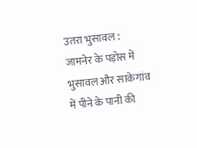उतरा भुसावल :
जामनेर के पड़ोस में भुसावल और साकेगांव में पीने के पानी की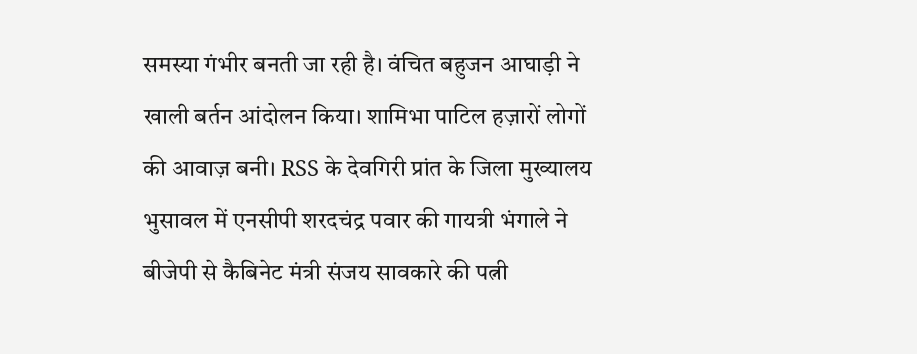समस्या गंभीर बनती जा रही है। वंचित बहुजन आघाड़ी ने खाली बर्तन आंदोलन किया। शामिभा पाटिल हज़ारों लोगों की आवाज़ बनी। RSS के देवगिरी प्रांत के जिला मुख्यालय भुसावल में एनसीपी शरदचंद्र पवार की गायत्री भंगाले ने बीजेपी से कैबिनेट मंत्री संजय सावकारे की पत्नी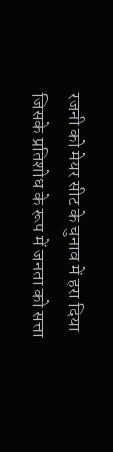रजनी को मेयर सीट के चुनाव में हरा दिया जिसके प्रतिशोध के रूप में जनता को सत्ता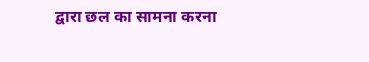द्वारा छल का सामना करना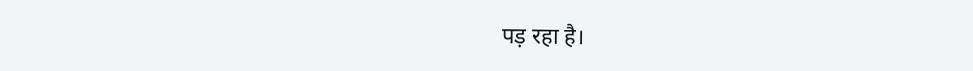पड़ रहा है।